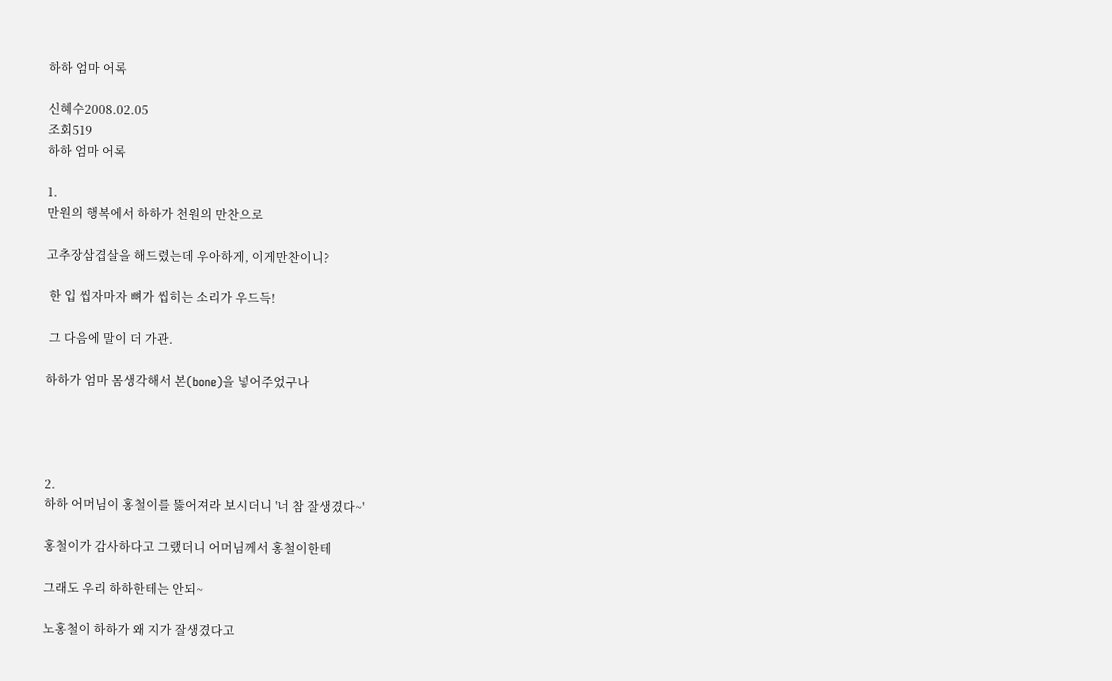하하 엄마 어록

신혜수2008.02.05
조회519
하하 엄마 어록

1.
만원의 행복에서 하하가 천원의 만찬으로

고추장삼겹살을 해드렸는데 우아하게, 이게만찬이니?

 한 입 씹자마자 뼈가 씹히는 소리가 우드득!

 그 다음에 말이 더 가관.

하하가 엄마 몸생각해서 본(bone)을 넣어주었구나




2.
하하 어머님이 홍철이를 뚫어져라 보시더니 '너 참 잘생겼다~'

홍철이가 감사하다고 그랬더니 어머님께서 홍철이한테

그래도 우리 하하한테는 안되~

노홍철이 하하가 왜 지가 잘생겼다고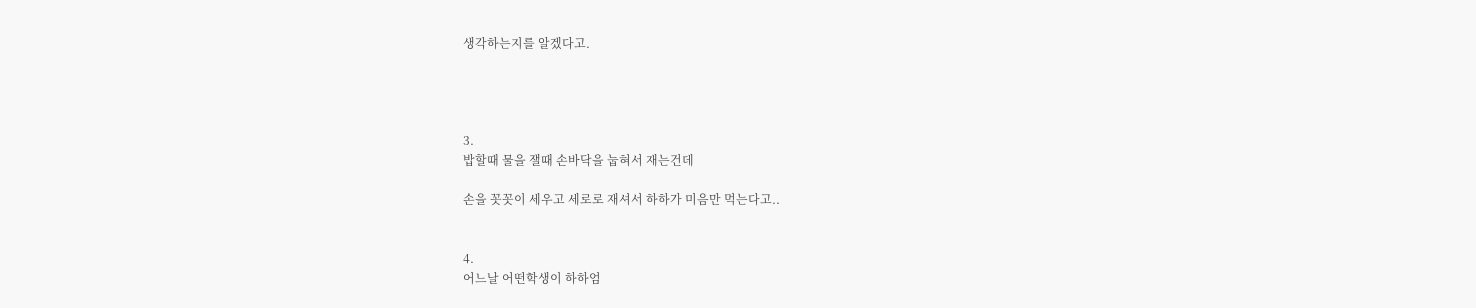생각하는지를 알겠다고.




3.
밥할때 물을 잴때 손바닥을 눕혀서 재는건데

손을 꼿꼿이 세우고 세로로 재셔서 하하가 미음만 먹는다고..


4.
어느날 어떤학생이 하하엄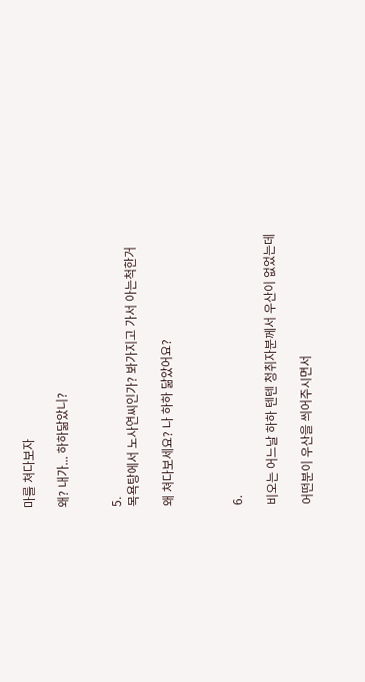마를 쳐다보자

왜? 내가... 하하닮았니?


5.
목욕탕에서 노사연씨인가? 봐가지고 가서 아는척한거

왜 쳐다보세요? 나 하하 닮았어요?



6.

비오는 어느날 하하 텐텐 청취자분께서 우산이 없었는데

어떤분이 우산을 씌어주시면서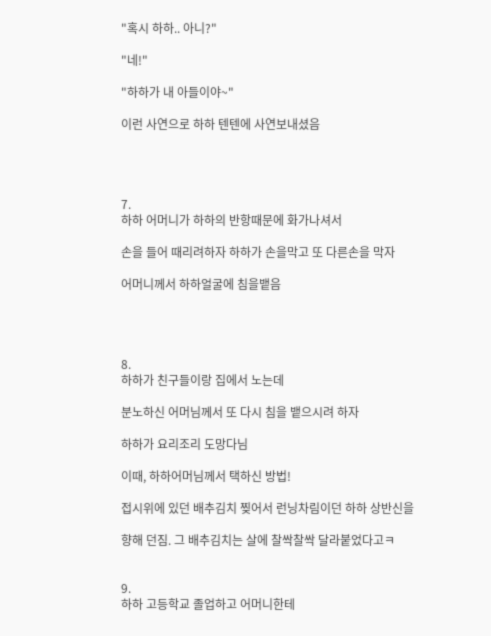"혹시 하하.. 아니?"

"네!"

"하하가 내 아들이야~"

이런 사연으로 하하 텐텐에 사연보내셨음




7.
하하 어머니가 하하의 반항때문에 화가나셔서

손을 들어 때리려하자 하하가 손을막고 또 다른손을 막자

어머니께서 하하얼굴에 침을뱉음




8.
하하가 친구들이랑 집에서 노는데

분노하신 어머님께서 또 다시 침을 뱉으시려 하자

하하가 요리조리 도망다님

이때, 하하어머님께서 택하신 방법!

접시위에 있던 배추김치 찢어서 런닝차림이던 하하 상반신을

향해 던짐. 그 배추김치는 살에 찰싹찰싹 달라붙었다고ㅋ


9.
하하 고등학교 졸업하고 어머니한테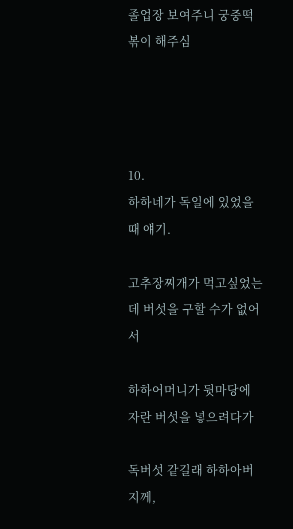졸업장 보여주니 궁중떡볶이 해주심




10.
하하네가 독일에 있었을때 얘기.

고추장찌개가 먹고싶었는데 버섯을 구할 수가 없어서

하하어머니가 뒷마당에 자란 버섯을 넣으려다가

독버섯 같길래 하하아버지께,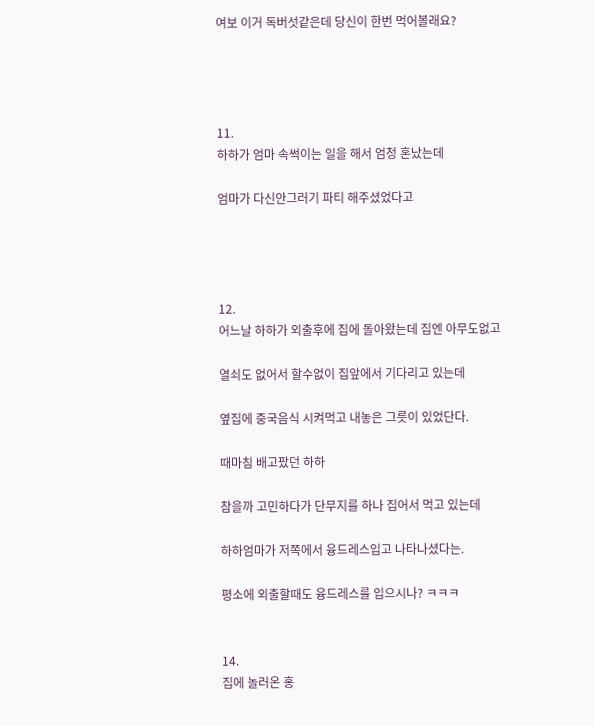여보 이거 독버섯같은데 당신이 한번 먹어볼래요?




11.
하하가 엄마 속썩이는 일을 해서 엄청 혼났는데

엄마가 다신안그러기 파티 해주셨었다고




12.
어느날 하하가 외출후에 집에 돌아왔는데 집엔 아무도없고

열쇠도 없어서 할수없이 집앞에서 기다리고 있는데

옆집에 중국음식 시켜먹고 내놓은 그릇이 있었단다.

때마침 배고팠던 하하

참을까 고민하다가 단무지를 하나 집어서 먹고 있는데

하하엄마가 저쪽에서 융드레스입고 나타나셨다는.

평소에 외출할때도 융드레스를 입으시나? ㅋㅋㅋ


14.
집에 놀러온 홍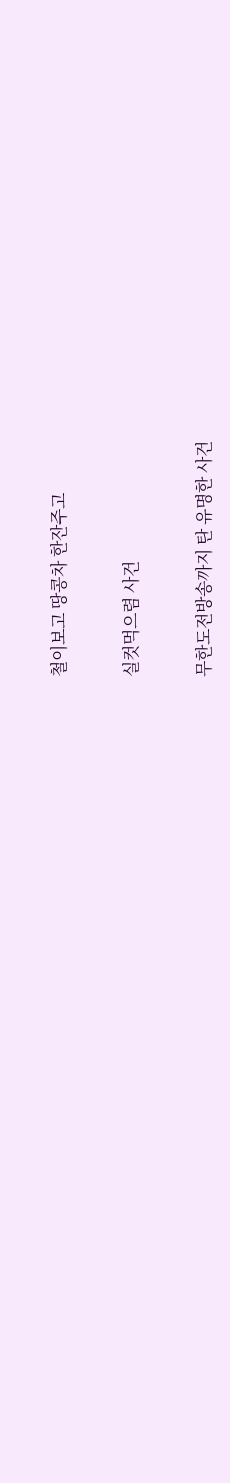철이보고 땅콩차 한잔주고

실컷먹으렴 사건

무한도전방송까지 탄 유명한 사건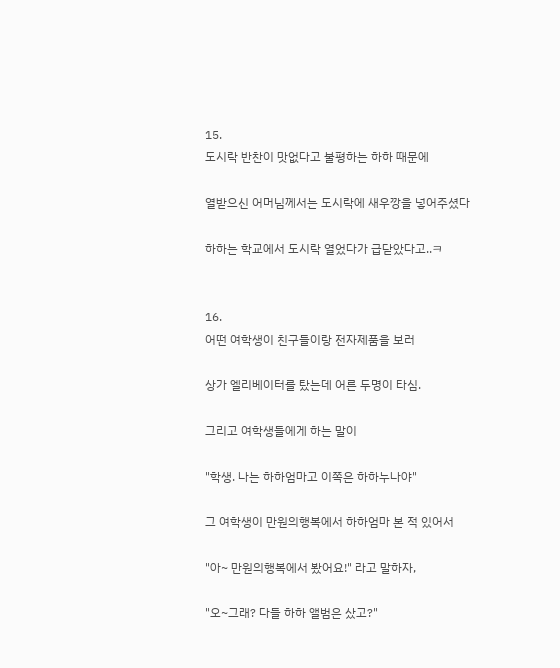15.
도시락 반찬이 맛없다고 불평하는 하하 때문에

열받으신 어머님께서는 도시락에 새우깡을 넣어주셨다

하하는 학교에서 도시락 열었다가 급닫았다고..ㅋ


16.
어떤 여학생이 친구들이랑 전자제품을 보러

상가 엘리베이터를 탔는데 어른 두명이 타심.

그리고 여학생들에게 하는 말이

"학생. 나는 하하엄마고 이쪽은 하하누나야"

그 여학생이 만원의행복에서 하하엄마 본 적 있어서

"아~ 만원의행복에서 봤어요!" 라고 말하자,

"오~그래? 다들 하하 앨범은 샀고?"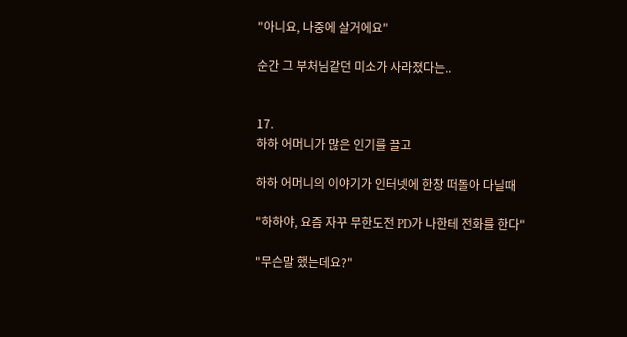"아니요, 나중에 살거에요"

순간 그 부처님같던 미소가 사라졌다는..


17.
하하 어머니가 많은 인기를 끌고

하하 어머니의 이야기가 인터넷에 한창 떠돌아 다닐때

"하하야, 요즘 자꾸 무한도전 PD가 나한테 전화를 한다"

"무슨말 했는데요?"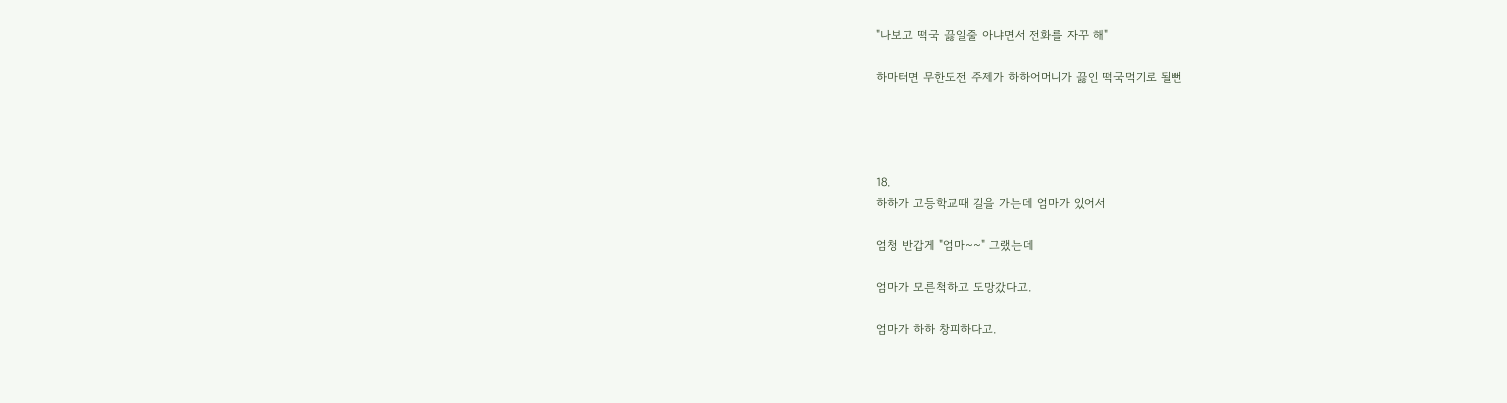"나보고 떡국 끓일줄 아냐면서 전화를 자꾸 해"

하마터면 무한도전 주제가 하하어머니가 끓인 떡국먹기로 될뻔




18.
하하가 고등학교때 길을 가는데 엄마가 있어서

엄청 반갑게 "엄마~~" 그랬는데

엄마가 모른척하고 도망갔다고.

엄마가 하하 창피하다고.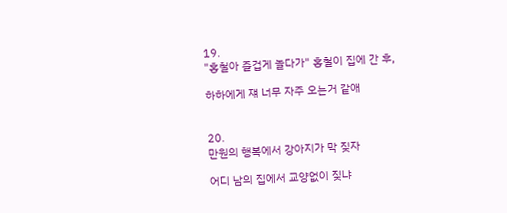19.
"홍철아 즐겁게 놀다가" 홍철이 집에 간 후,

하하에게 쟤 너무 자주 오는거 같애


20.
만원의 행복에서 강아지가 막 짖자

어디 남의 집에서 교양없이 짖냐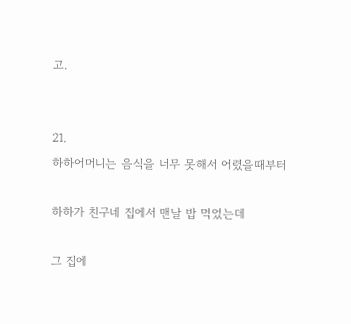고.


21.
하하어머니는 음식을 너무 못해서 어렸을때부터

하하가 친구네 집에서 맨날 밥 먹었는데

그 집에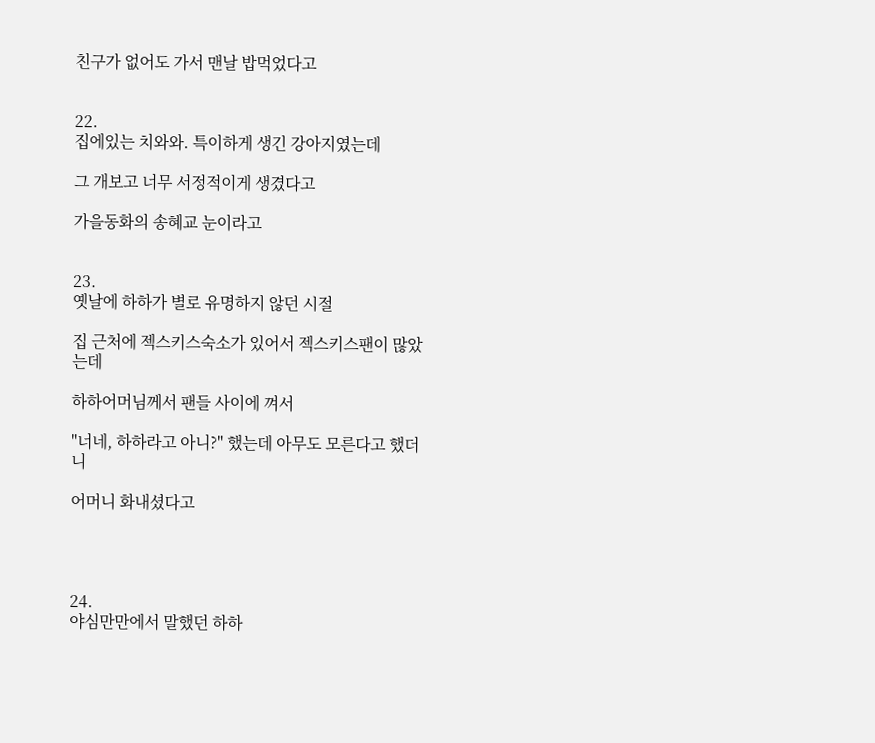친구가 없어도 가서 맨날 밥먹었다고


22.
집에있는 치와와. 특이하게 생긴 강아지였는데

그 개보고 너무 서정적이게 생겼다고

가을동화의 송혜교 눈이라고


23.
옛날에 하하가 별로 유명하지 않던 시절

집 근처에 젝스키스숙소가 있어서 젝스키스팬이 많았는데

하하어머님께서 팬들 사이에 껴서

"너네, 하하라고 아니?" 했는데 아무도 모른다고 했더니

어머니 화내셨다고




24.
야심만만에서 말했던 하하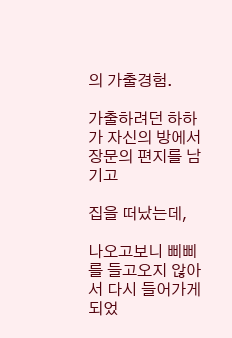의 가출경험.

가출하려던 하하가 자신의 방에서 장문의 편지를 남기고

집을 떠났는데,

나오고보니 삐삐를 들고오지 않아서 다시 들어가게 되었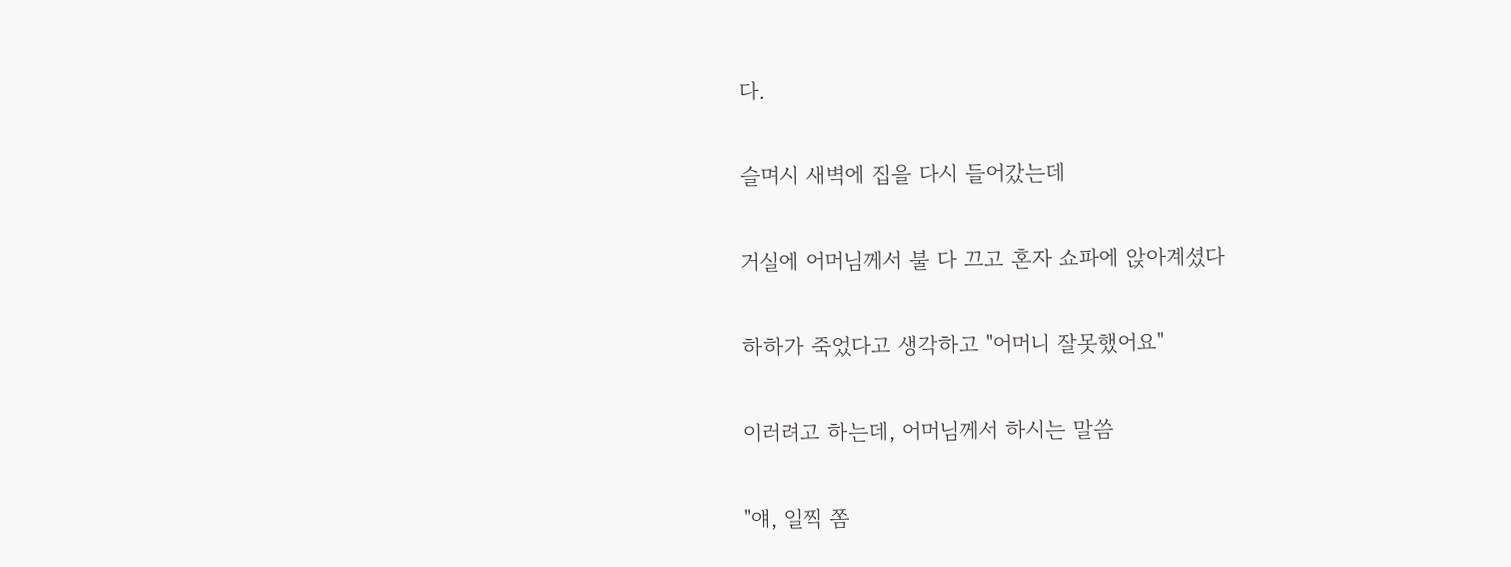다.

슬며시 새벽에 집을 다시 들어갔는데

거실에 어머님께서 불 다 끄고 혼자 쇼파에 앉아계셨다

하하가 죽었다고 생각하고 "어머니 잘못했어요"

이러려고 하는데, 어머님께서 하시는 말씀

"얘, 일찍 쫌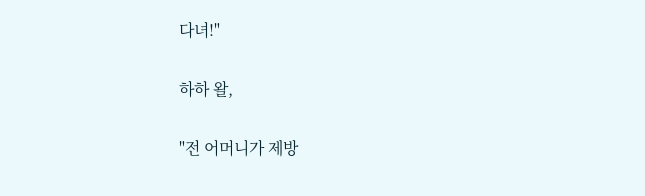다녀!"

하하 왈,

"전 어머니가 제방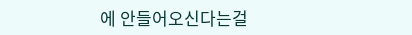에 안들어오신다는걸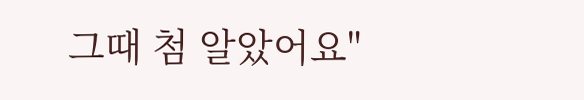그때 첨 알았어요"